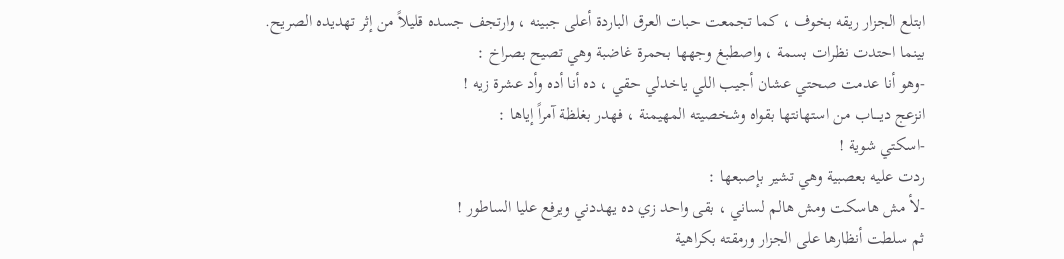ابتلع الجزار ريقه بخوف ، كما تجمعت حبات العرق الباردة أعلى جبينه ، وارتجف جسده قليلاً من إثر تهديده الصريح.
بينما احتدت نظرات بسمة ، واصطبغ وجهها بحمرة غاضبة وهي تصيح بصراخ :
-وهو أنا عدمت صحتي عشان أجيب اللي ياخدلي حقي ، ده أنا أده وأد عشرة زيه !
انزعج ديــــاب من استهانتها بقواه وشخصيته المهيمنة ، فهدر بغلظة آمراً إياها :
-اسكتي شوية !
ردت عليه بعصبية وهي تشير بإصبعها :
-لأ مش هاسكت ومش هالم لساني ، بقى واحد زي ده يهددني ويرفع عليا الساطور !
ثم سلطت أنظارها على الجزار ورمقته بكراهية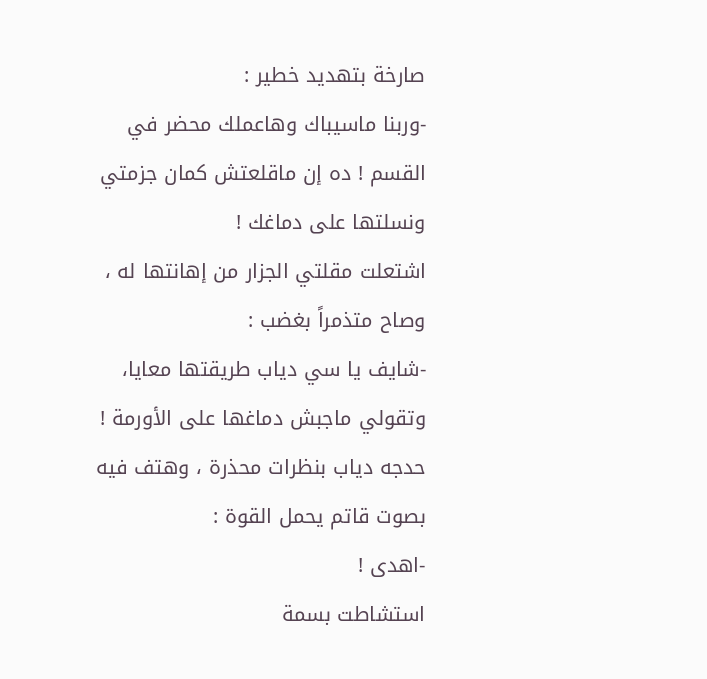صارخة بتهديد خطير :
-وربنا ماسيباك وهاعملك محضر في القسم ! ده إن ماقلعتش كمان جزمتي ونسلتها على دماغك !
اشتعلت مقلتي الجزار من إهانتها له ، وصاح متذمراً بغضب :
-شايف يا سي دياب طريقتها معايا، وتقولي ماجبش دماغها على الأورمة !
حدجه دياب بنظرات محذرة ، وهتف فيه بصوت قاتم يحمل القوة :
-اهدى !
استشاطت بسمة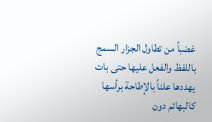غضباً من تطاول الجزار السمج باللفظ والفعل عليها حتى بات يهددها علناً بالإطاحة برأسها كالبهائم دون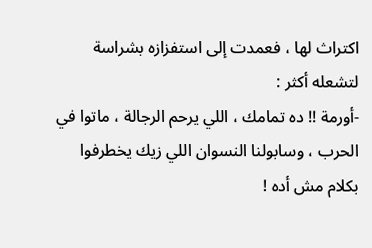اكتراث لها ، فعمدت إلى استفزازه بشراسة لتشعله أكثر :
-أورمة !! ده تمامك ، اللي يرحم الرجالة ، ماتوا في الحرب ، وسابولنا النسوان اللي زيك يخطرفوا بكلام مش أده !